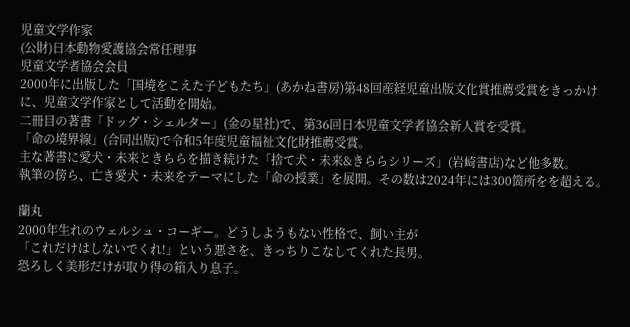児童文学作家
(公財)日本動物愛護協会常任理事
児童文学者協会会員
2000年に出版した「国境をこえた子どもたち」(あかね書房)第48回産経児童出版文化賞推薦受賞をきっかけに、児童文学作家として活動を開始。
二冊目の著書「ドッグ・シェルター」(金の星社)で、第36回日本児童文学者協会新人賞を受賞。
「命の境界線」(合同出版)で令和5年度児童福祉文化財推薦受賞。
主な著書に愛犬・未来ときららを描き続けた「捨て犬・未来&きららシリーズ」(岩崎書店)など他多数。
執筆の傍ら、亡き愛犬・未来をテーマにした「命の授業」を展開。その数は2024年には300箇所をを超える。

蘭丸
2000年生れのウェルシュ・コーギー。どうしようもない性格で、飼い主が
「これだけはしないでくれ!」という悪さを、きっちりこなしてくれた長男。
恐ろしく美形だけが取り得の箱入り息子。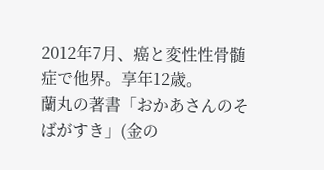2012年7月、癌と変性性骨髄症で他界。享年12歳。
蘭丸の著書「おかあさんのそばがすき」(金の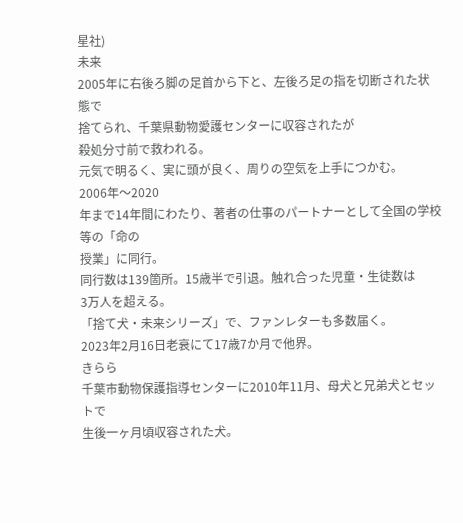星社)
未来
2005年に右後ろ脚の足首から下と、左後ろ足の指を切断された状態で
捨てられ、千葉県動物愛護センターに収容されたが
殺処分寸前で救われる。
元気で明るく、実に頭が良く、周りの空気を上手につかむ。
2006年〜2020
年まで14年間にわたり、著者の仕事のパートナーとして全国の学校等の「命の
授業」に同行。
同行数は139箇所。15歳半で引退。触れ合った児童・生徒数は
3万人を超える。
「捨て犬・未来シリーズ」で、ファンレターも多数届く。
2023年2月16日老衰にて17歳7か月で他界。
きらら
千葉市動物保護指導センターに2010年11月、母犬と兄弟犬とセットで
生後一ヶ月頃収容された犬。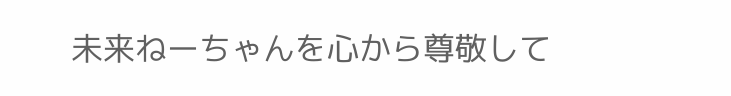未来ねーちゃんを心から尊敬して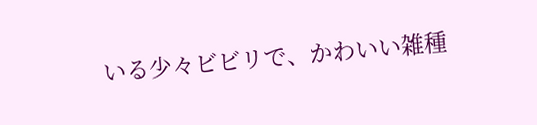いる少々ビビリで、かわいい雑種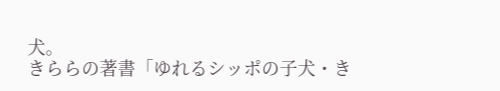犬。
きららの著書「ゆれるシッポの子犬・き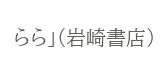らら」(岩崎書店)